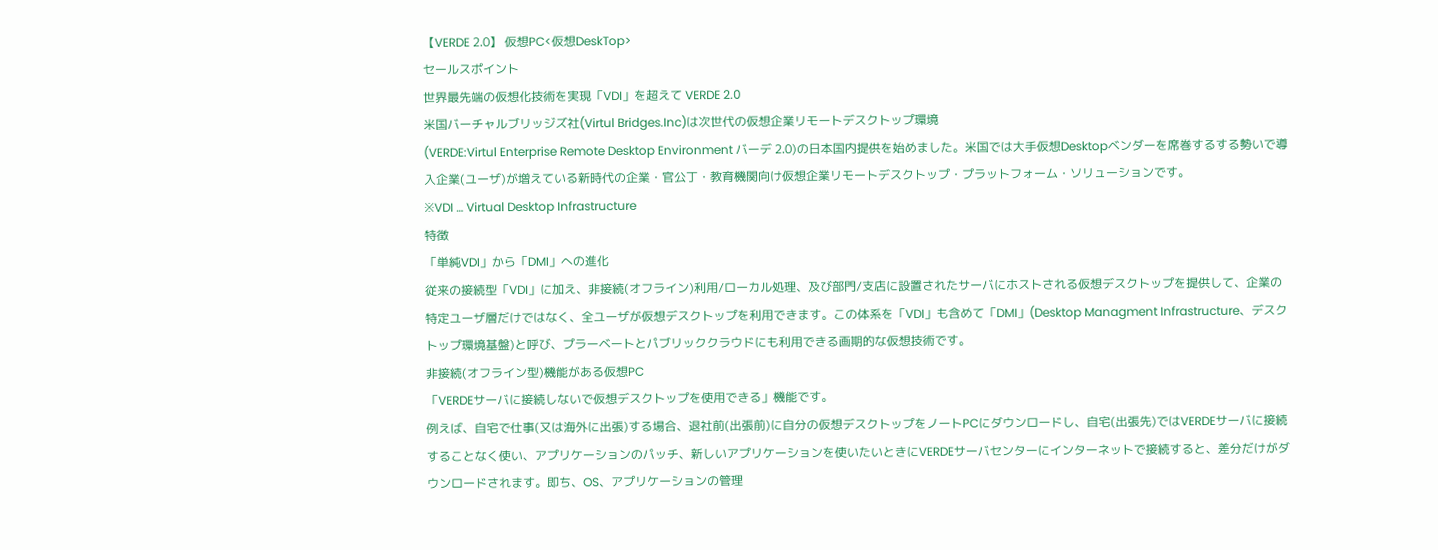【VERDE 2.0】 仮想PC<仮想DeskTop>
セールスポイント
世界最先端の仮想化技術を実現「VDI」を超えて VERDE 2.0
米国バーチャルブリッジズ社(Virtul Bridges.Inc)は次世代の仮想企業リモートデスクトップ環境
(VERDE:Virtul Enterprise Remote Desktop Environment バーデ 2.0)の日本国内提供を始めました。米国では大手仮想Desktopベンダーを席巻するする勢いで導入企業(ユーザ)が増えている新時代の企業・官公丁・教育機関向け仮想企業リモートデスクトップ・プラットフォーム・ソリューションです。
※VDI … Virtual Desktop Infrastructure
特徴
「単純VDI」から「DMI」への進化
従来の接続型「VDI」に加え、非接続(オフライン)利用/ローカル処理、及び部門/支店に設置されたサーバにホストされる仮想デスクトップを提供して、企業の特定ユーザ層だけではなく、全ユーザが仮想デスクトップを利用できます。この体系を「VDI」も含めて「DMI」(Desktop Managment Infrastructure、デスクトップ環境基盤)と呼び、プラーベートとパブリッククラウドにも利用できる画期的な仮想技術です。
非接続(オフライン型)機能がある仮想PC
「VERDEサーバに接続しないで仮想デスクトップを使用できる」機能です。
例えば、自宅で仕事(又は海外に出張)する場合、退社前(出張前)に自分の仮想デスクトップをノートPCにダウンロードし、自宅(出張先)ではVERDEサーバに接続することなく使い、アプリケーションのパッチ、新しいアプリケーションを使いたいときにVERDEサーバセンターにインターネットで接続すると、差分だけがダウンロードされます。即ち、OS、アプリケーションの管理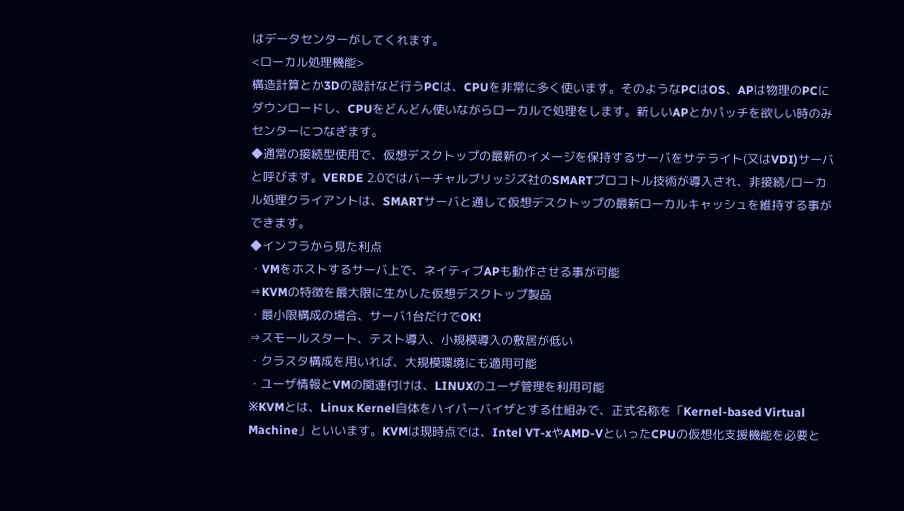はデータセンターがしてくれます。
<ローカル処理機能>
構造計算とか3Dの設計など行うPCは、CPUを非常に多く使います。そのようなPCはOS、APは物理のPCにダウンロードし、CPUをどんどん使いながらローカルで処理をします。新しいAPとかパッチを欲しい時のみセンターにつなぎます。
◆通常の接続型使用で、仮想デスクトップの最新のイメージを保持するサーバをサテライト(又はVDI)サーバと呼びます。VERDE 2.0ではバーチャルブリッジズ社のSMARTプロコトル技術が導入され、非接続/ローカル処理クライアントは、SMARTサーバと通して仮想デスクトップの最新ローカルキャッシュを維持する事ができます。
◆インフラから見た利点
・VMをホストするサーバ上で、ネイティブAPも動作させる事が可能
⇒KVMの特徴を最大限に生かした仮想デスクトップ製品
・最小限構成の場合、サーバ1台だけでOK!
⇒スモールスタート、テスト導入、小規模導入の敷居が低い
・クラスタ構成を用いれば、大規模環境にも適用可能
・ユーザ情報とVMの関連付けは、LINUXのユーザ管理を利用可能
※KVMとは、Linux Kernel自体をハイパーバイザとする仕組みで、正式名称を「Kernel-based Virtual Machine」といいます。KVMは現時点では、Intel VT-xやAMD-VといったCPUの仮想化支援機能を必要と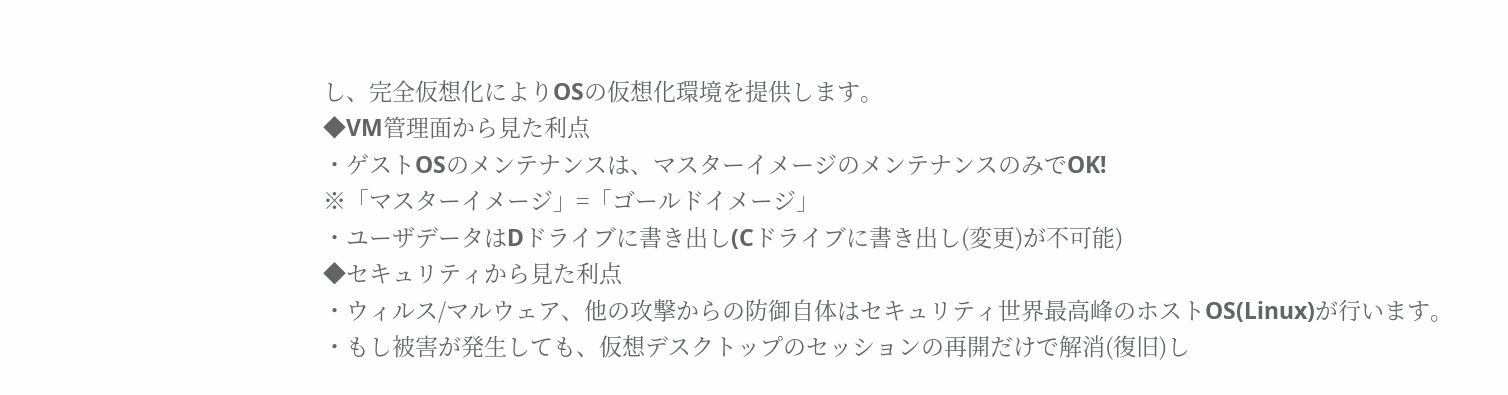し、完全仮想化によりOSの仮想化環境を提供します。
◆VM管理面から見た利点
・ゲストOSのメンテナンスは、マスターイメージのメンテナンスのみでOK!
※「マスターイメージ」=「ゴールドイメージ」
・ユーザデータはDドライブに書き出し(Cドライブに書き出し(変更)が不可能)
◆セキュリティから見た利点
・ウィルス/マルウェア、他の攻撃からの防御自体はセキュリティ世界最高峰のホストOS(Linux)が行います。
・もし被害が発生しても、仮想デスクトップのセッションの再開だけで解消(復旧)し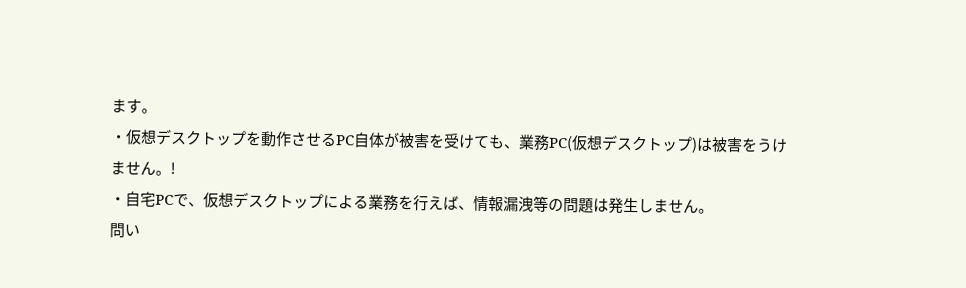ます。
・仮想デスクトップを動作させるPC自体が被害を受けても、業務PC(仮想デスクトップ)は被害をうけません。!
・自宅PCで、仮想デスクトップによる業務を行えば、情報漏洩等の問題は発生しません。
問い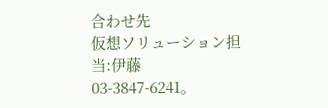合わせ先
仮想ソリューション担当:伊藤 03-3847-6241。